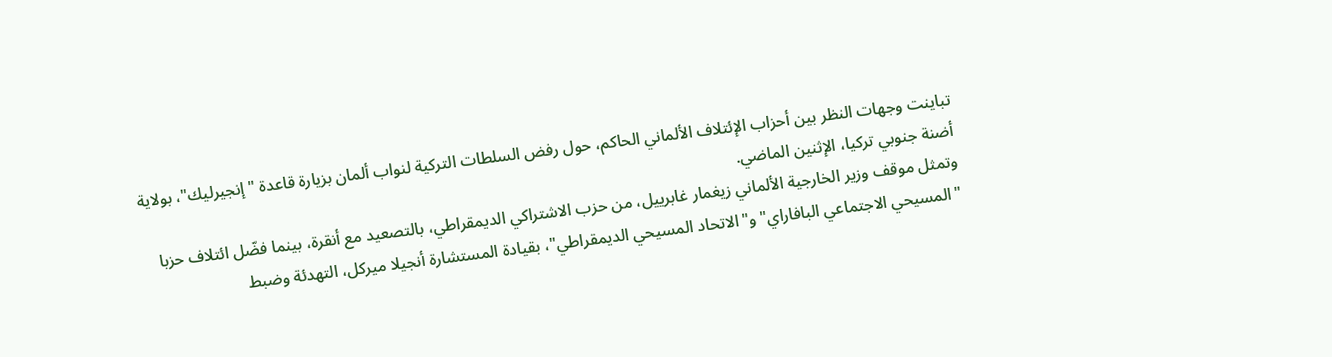تباينت وجهات النظر بين أحزاب الإئتلاف الألماني الحاكم، حول رفض السلطات التركية لنواب ألمان بزيارة قاعدة "إنجيرليك"، بولاية أضنة جنوبي تركيا، الإثنين الماضي.
وتمثل موقف وزير الخارجية الألماني زيغمار غابرييل، من حزب الاشتراكي الديمقراطي، بالتصعيد مع أنقرة، بينما فضّل ائتلاف حزبا "المسيحي الاجتماعي البافاراي" و"الاتحاد المسيحي الديمقراطي"، بقيادة المستشارة أنجيلا ميركل، التهدئة وضبط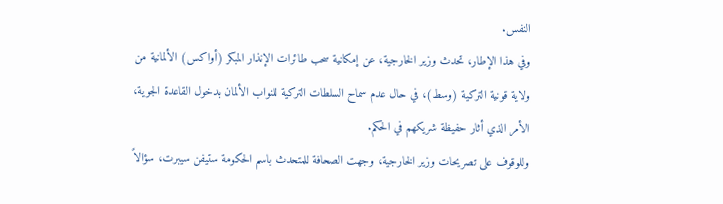النفس.
وفي هذا الإطار، تحدث وزير الخارجية، عن إمكانية سحب طائرات الإنذار المبكر (أواكس) الألمانية من ولاية قونية التركية (وسط)، في حال عدم سماح السلطات التركية للنواب الألمان بدخول القاعدة الجوية، الأمر الذي أثار حفيظة شريكهم في الحكم.
وللوقوف على تصريحات وزير الخارجية، وجهت الصحافة للمتحدث باسم الحكومة ستيفن سيبرت، سؤالاً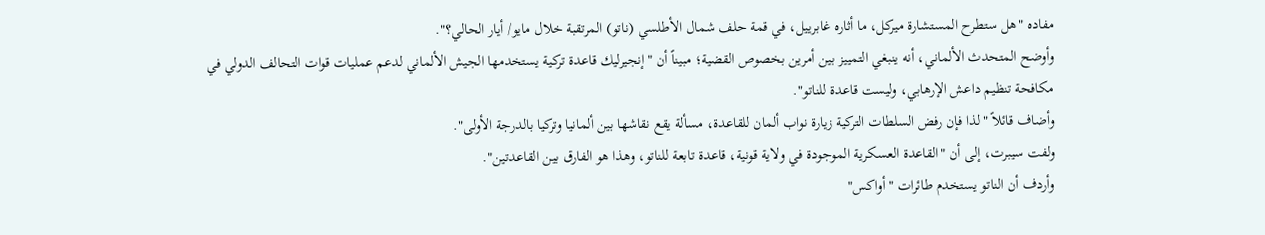مفاده "هل ستطرح المستشارة ميركل، ما أثاره غابرييل، في قمة حلف شمال الأطلسي (ناتو) المرتقبة خلال مايو/ أيار الحالي؟".
وأوضح المتحدث الألماني، أنه ينبغي التمييز بين أمرين بخصوص القضية؛ مبيناً أن "إنجيرليك قاعدة تركية يستخدمها الجيش الألماني لدعم عمليات قوات التحالف الدولي في مكافحة تنظيم داعش الإرهابي، وليست قاعدة للناتو".
وأضاف قائلاً "لذا فإن رفض السلطات التركية زيارة نواب ألمان للقاعدة، مسألة يقع نقاشها بين ألمانيا وتركيا بالدرجة الأولى".
ولفت سيبرت، إلى أن "القاعدة العسكرية الموجودة في ولاية قونية، قاعدة تابعة للناتو، وهذا هو الفارق بين القاعدتين".
وأردف أن الناتو يستخدم طائرات "أواكس"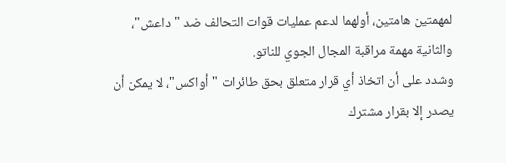لمهمتين هامتين، أولهما لدعم عمليات قوات التحالف ضد "داعش"، والثانية مهمة مراقبة المجال الجوي للناتو.
وشدد على أن اتخاذ أي قرار متعلق بحق طائرات "أواكس"، لا يمكن أن يصدر إلا بقرار مشترك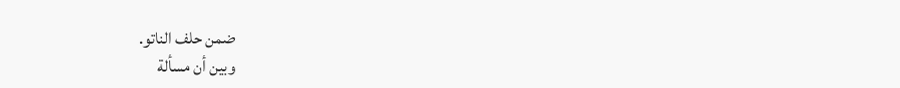ضمن حلف الناتو.
وبين أن مسألة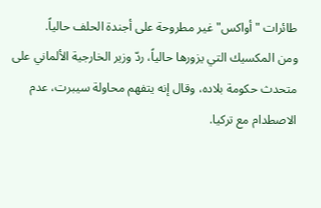طائرات "أواكس" غير مطروحة على أجندة الحلف حالياً.
ومن المكسيك التي يزورها حالياً، ردّ وزير الخارجية الألماني على متحدث حكومة بلاده، وقال إنه يتفهم محاولة سيبرت، عدم الاصطدام مع تركيا.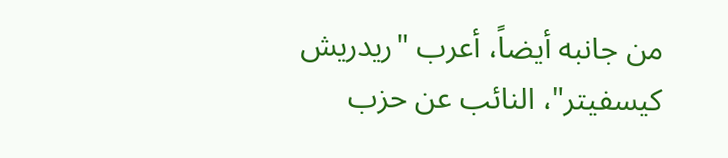من جانبه أيضاً، أعرب "ريدريش كيسفيتر"، النائب عن حزب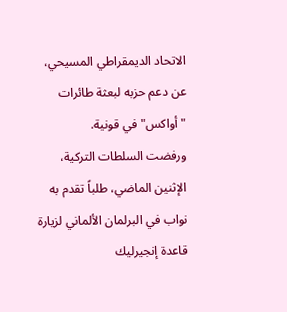الاتحاد الديمقراطي المسيحي، عن دعم حزبه لبعثة طائرات "أواكس" في قونية.
ورفضت السلطات التركية، الإثنين الماضي، طلباً تقدم به نواب في البرلمان الألماني لزيارة قاعدة إنجيرليك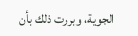الجوية، وبررت ذلك بأن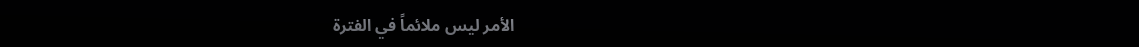الأمر ليس ملائماً في الفترة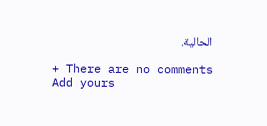الحالية.

+ There are no comments
Add yours